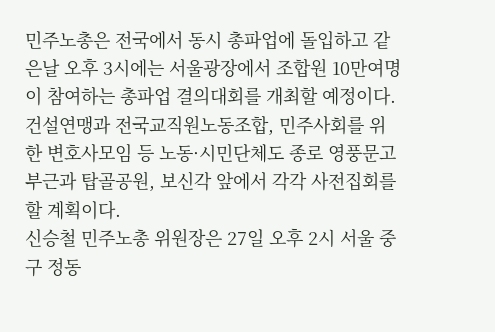민주노총은 전국에서 동시 총파업에 돌입하고 같은날 오후 3시에는 서울광장에서 조합원 10만여명이 참여하는 총파업 결의대회를 개최할 예정이다.
건설연맹과 전국교직원노동조합, 민주사회를 위한 변호사모임 등 노동·시민단체도 종로 영풍문고 부근과 탑골공원, 보신각 앞에서 각각 사전집회를 할 계획이다.
신승철 민주노총 위원장은 27일 오후 2시 서울 중구 정동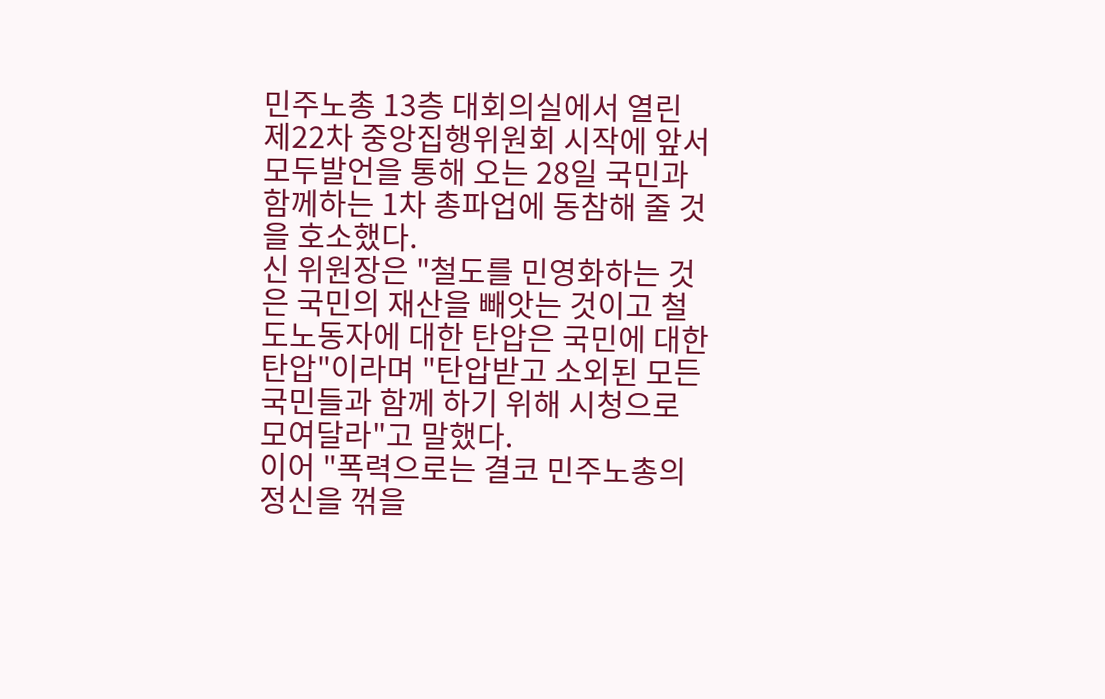민주노총 13층 대회의실에서 열린 제22차 중앙집행위원회 시작에 앞서 모두발언을 통해 오는 28일 국민과 함께하는 1차 총파업에 동참해 줄 것을 호소했다.
신 위원장은 "철도를 민영화하는 것은 국민의 재산을 빼앗는 것이고 철도노동자에 대한 탄압은 국민에 대한 탄압"이라며 "탄압받고 소외된 모든 국민들과 함께 하기 위해 시청으로 모여달라"고 말했다.
이어 "폭력으로는 결코 민주노총의 정신을 꺾을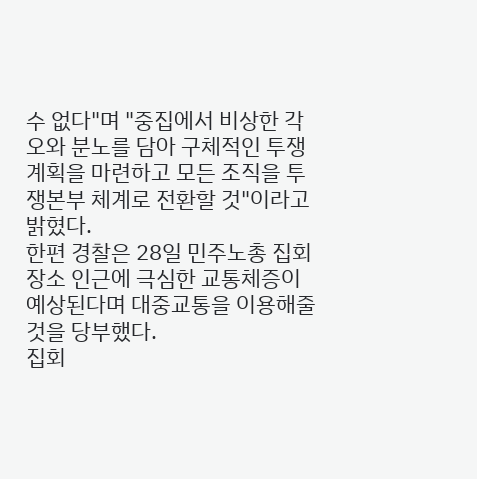수 없다"며 "중집에서 비상한 각오와 분노를 담아 구체적인 투쟁계획을 마련하고 모든 조직을 투쟁본부 체계로 전환할 것"이라고 밝혔다.
한편 경찰은 28일 민주노총 집회 장소 인근에 극심한 교통체증이 예상된다며 대중교통을 이용해줄 것을 당부했다.
집회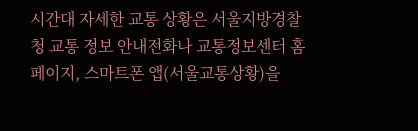시간대 자세한 교통 상황은 서울지방경찰청 교통 정보 안내전화나 교통정보센터 홈페이지, 스마트폰 앱(서울교통상황)을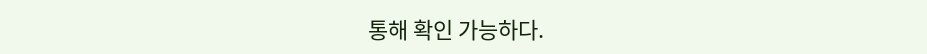통해 확인 가능하다.